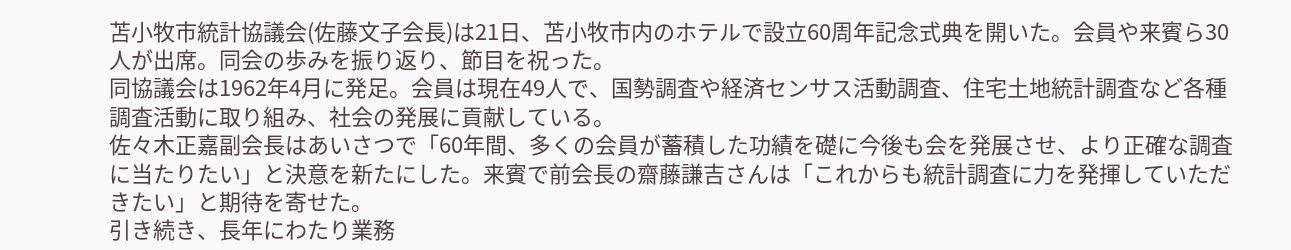苫小牧市統計協議会(佐藤文子会長)は21日、苫小牧市内のホテルで設立60周年記念式典を開いた。会員や来賓ら30人が出席。同会の歩みを振り返り、節目を祝った。
同協議会は1962年4月に発足。会員は現在49人で、国勢調査や経済センサス活動調査、住宅土地統計調査など各種調査活動に取り組み、社会の発展に貢献している。
佐々木正嘉副会長はあいさつで「60年間、多くの会員が蓄積した功績を礎に今後も会を発展させ、より正確な調査に当たりたい」と決意を新たにした。来賓で前会長の齋藤謙吉さんは「これからも統計調査に力を発揮していただきたい」と期待を寄せた。
引き続き、長年にわたり業務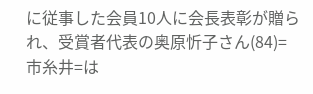に従事した会員10人に会長表彰が贈られ、受賞者代表の奥原忻子さん(84)=市糸井=は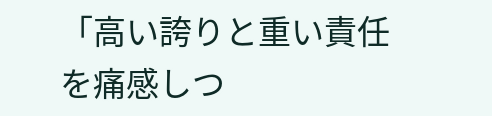「高い誇りと重い責任を痛感しつ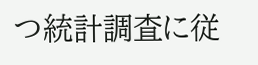つ統計調査に従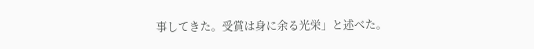事してきた。受賞は身に余る光栄」と述べた。